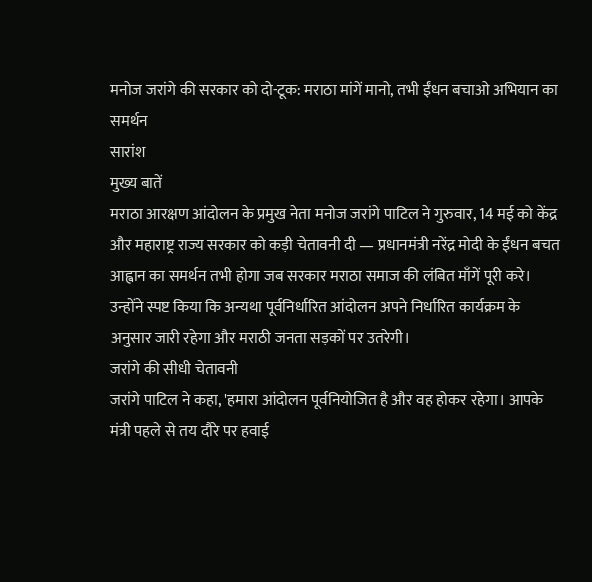मनोज जरांगे की सरकार को दो-टूक: मराठा मांगें मानो, तभी ईंधन बचाओ अभियान का समर्थन
सारांश
मुख्य बातें
मराठा आरक्षण आंदोलन के प्रमुख नेता मनोज जरांगे पाटिल ने गुरुवार, 14 मई को केंद्र और महाराष्ट्र राज्य सरकार को कड़ी चेतावनी दी — प्रधानमंत्री नरेंद्र मोदी के ईंधन बचत आह्वान का समर्थन तभी होगा जब सरकार मराठा समाज की लंबित माँगें पूरी करे। उन्होंने स्पष्ट किया कि अन्यथा पूर्वनिर्धारित आंदोलन अपने निर्धारित कार्यक्रम के अनुसार जारी रहेगा और मराठी जनता सड़कों पर उतरेगी।
जरांगे की सीधी चेतावनी
जरांगे पाटिल ने कहा, 'हमारा आंदोलन पूर्वनियोजित है और वह होकर रहेगा। आपके मंत्री पहले से तय दौरे पर हवाई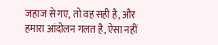जहाज से गए, तो वह सही है, और हमारा आंदोलन गलत है, ऐसा नहीं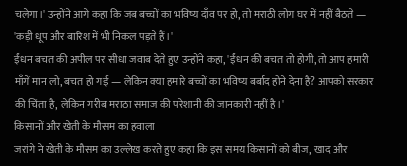चलेगा।' उन्होंने आगे कहा कि जब बच्चों का भविष्य दाँव पर हो, तो मराठी लोग घर में नहीं बैठते — 'कड़ी धूप और बारिश में भी निकल पड़ते हैं।'
ईंधन बचत की अपील पर सीधा जवाब देते हुए उन्होंने कहा, 'ईंधन की बचत तो होगी, तो आप हमारी माँगें मान लो, बचत हो गई — लेकिन क्या हमारे बच्चों का भविष्य बर्बाद होने देना है? आपको सरकार की चिंता है, लेकिन गरीब मराठा समाज की परेशानी की जानकारी नहीं है।'
किसानों और खेती के मौसम का हवाला
जरांगे ने खेती के मौसम का उल्लेख करते हुए कहा कि इस समय किसानों को बीज, खाद और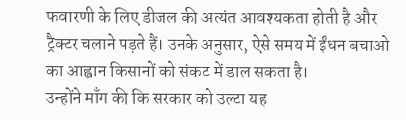फवारणी के लिए डीजल की अत्यंत आवश्यकता होती है और ट्रैक्टर चलाने पड़ते हैं। उनके अनुसार, ऐसे समय में ईंधन बचाओ का आह्वान किसानों को संकट में डाल सकता है।
उन्होंने माँग की कि सरकार को उल्टा यह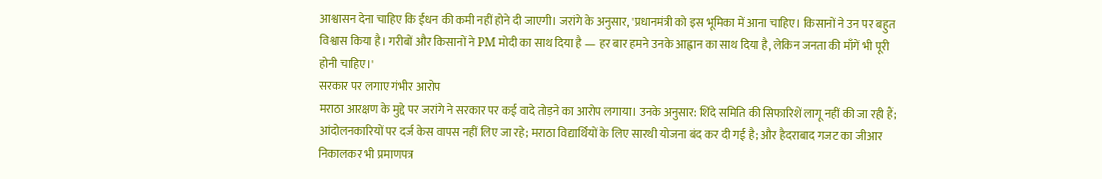आश्वासन देना चाहिए कि ईंधन की कमी नहीं होने दी जाएगी। जरांगे के अनुसार, 'प्रधानमंत्री को इस भूमिका में आना चाहिए। किसानों ने उन पर बहुत विश्वास किया है। गरीबों और किसानों ने PM मोदी का साथ दिया है — हर बार हमने उनके आह्वान का साथ दिया है, लेकिन जनता की माँगें भी पूरी होनी चाहिए।'
सरकार पर लगाए गंभीर आरोप
मराठा आरक्षण के मुद्दे पर जरांगे ने सरकार पर कई वादे तोड़ने का आरोप लगाया। उनके अनुसार: शिंदे समिति की सिफारिशें लागू नहीं की जा रही हैं; आंदोलनकारियों पर दर्ज केस वापस नहीं लिए जा रहे; मराठा विद्यार्थियों के लिए सारथी योजना बंद कर दी गई है; और हैदराबाद गजट का जीआर निकालकर भी प्रमाणपत्र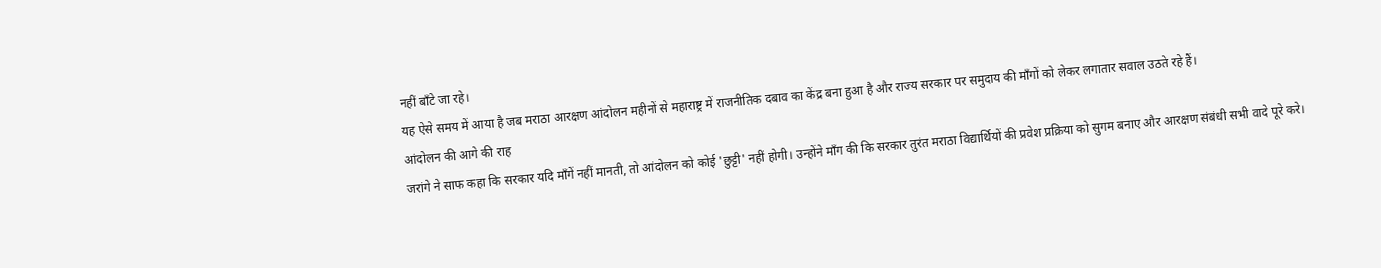नहीं बाँटे जा रहे।
यह ऐसे समय में आया है जब मराठा आरक्षण आंदोलन महीनों से महाराष्ट्र में राजनीतिक दबाव का केंद्र बना हुआ है और राज्य सरकार पर समुदाय की माँगों को लेकर लगातार सवाल उठते रहे हैं।
आंदोलन की आगे की राह
जरांगे ने साफ कहा कि सरकार यदि माँगें नहीं मानती, तो आंदोलन को कोई 'छुट्टी' नहीं होगी। उन्होंने माँग की कि सरकार तुरंत मराठा विद्यार्थियों की प्रवेश प्रक्रिया को सुगम बनाए और आरक्षण संबंधी सभी वादे पूरे करे।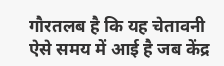गौरतलब है कि यह चेतावनी ऐसे समय में आई है जब केंद्र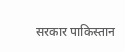सरकार पाकिस्तान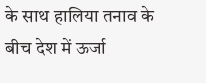के साथ हालिया तनाव के बीच देश में ऊर्जा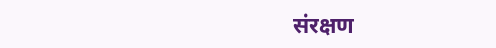संरक्षण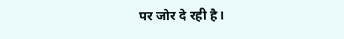पर जोर दे रही है।